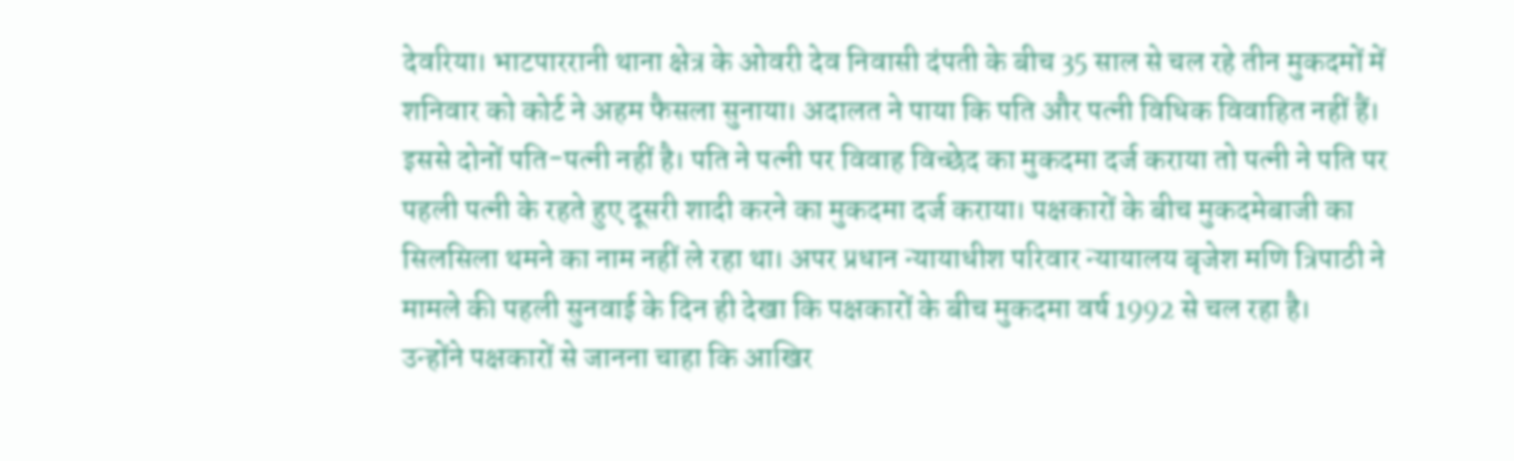देवरिया। भाटपाररानी थाना क्षेत्र के ओवरी देव निवासी दंपती के बीच 35 साल से चल रहे तीन मुकदमों में शनिवार को कोर्ट ने अहम फैसला सुनाया। अदालत ने पाया कि पति और पत्नी विधिक विवाहित नहीं हैं।
इससे दोनों पति-पत्नी नहीं है। पति ने पत्नी पर विवाह विच्छेद का मुकदमा दर्ज कराया तो पत्नी ने पति पर पहली पत्नी के रहते हुए दूसरी शादी करने का मुकदमा दर्ज कराया। पक्षकारों के बीच मुकदमेबाजी का सिलसिला थमने का नाम नहीं ले रहा था। अपर प्रधान न्यायाधीश परिवार न्यायालय बृजेश मणि त्रिपाठी ने मामले की पहली सुनवाई के दिन ही देखा कि पक्षकारों के बीच मुकदमा वर्ष 1992 से चल रहा है।
उन्होंने पक्षकारों से जानना चाहा कि आखिर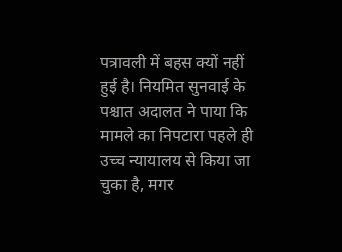पत्रावली में बहस क्यों नहीं हुई है। नियमित सुनवाई के पश्चात अदालत ने पाया कि मामले का निपटारा पहले ही उच्च न्यायालय से किया जा चुका है, मगर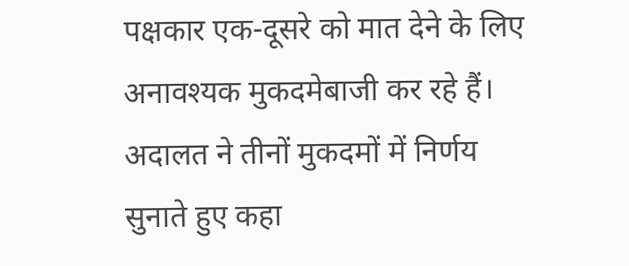पक्षकार एक-दूसरे को मात देने के लिए अनावश्यक मुकदमेबाजी कर रहे हैं। अदालत ने तीनों मुकदमों में निर्णय सुनाते हुए कहा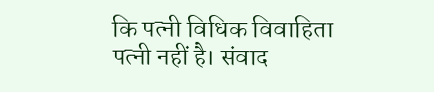कि पत्नी विधिक विवाहिता पत्नी नहीं है। संवाद